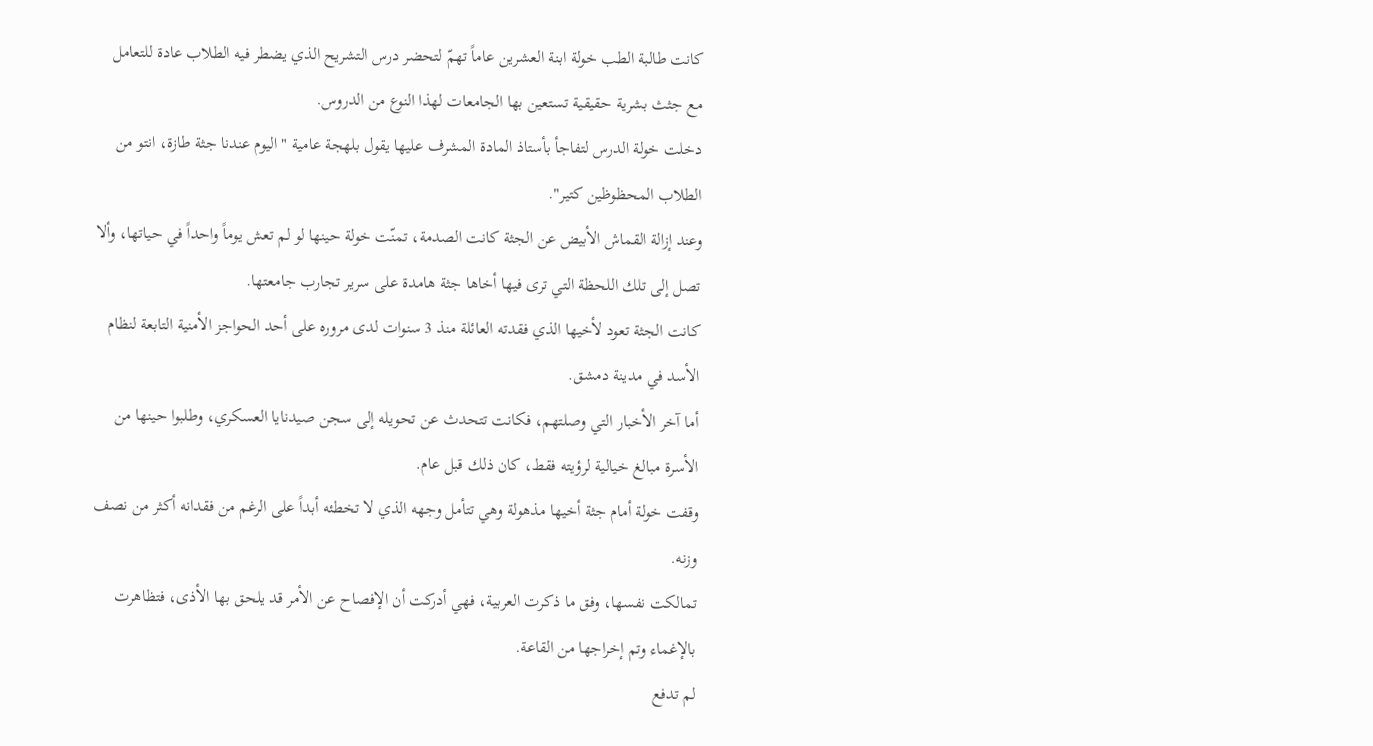كانت طالبة الطب خولة ابنة العشرين عاماً تهمّ لتحضر درس التشريح الذي يضطر فيه الطلاب عادة للتعامل مع جثث بشرية حقيقية تستعين بها الجامعات لهذا النوع من الدروس.
دخلت خولة الدرس لتفاجأ بأستاذ المادة المشرف عليها يقول بلهجة عامية "اليوم عندنا جثة طازة، انتو من الطلاب المحظوظين كتير".
وعند إزالة القماش الأبيض عن الجثة كانت الصدمة، تمنّت خولة حينها لو لم تعش يوماً واحداً في حياتها، وألا تصل إلى تلك اللحظة التي ترى فيها أخاها جثة هامدة على سرير تجارب جامعتها.
كانت الجثة تعود لأخيها الذي فقدته العائلة منذ 3 سنوات لدى مروره على أحد الحواجز الأمنية التابعة لنظام الأسد في مدينة دمشق.
أما آخر الأخبار التي وصلتهم، فكانت تتحدث عن تحويله إلى سجن صيدنايا العسكري، وطلبوا حينها من الأسرة مبالغ خيالية لرؤيته فقط، كان ذلك قبل عام.
وقفت خولة أمام جثة أخيها مذهولة وهي تتأمل وجهه الذي لا تخطئه أبداً على الرغم من فقدانه أكثر من نصف وزنه.
تمالكت نفسها، وفق ما ذكرت العربية، فهي أدركت أن الإفصاح عن الأمر قد يلحق بها الأذى، فتظاهرت بالإغماء وتم إخراجها من القاعة.
لم تدفع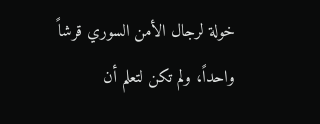خولة لرجال الأمن السوري قرشاً واحداً، ولم تكن لتعلم أن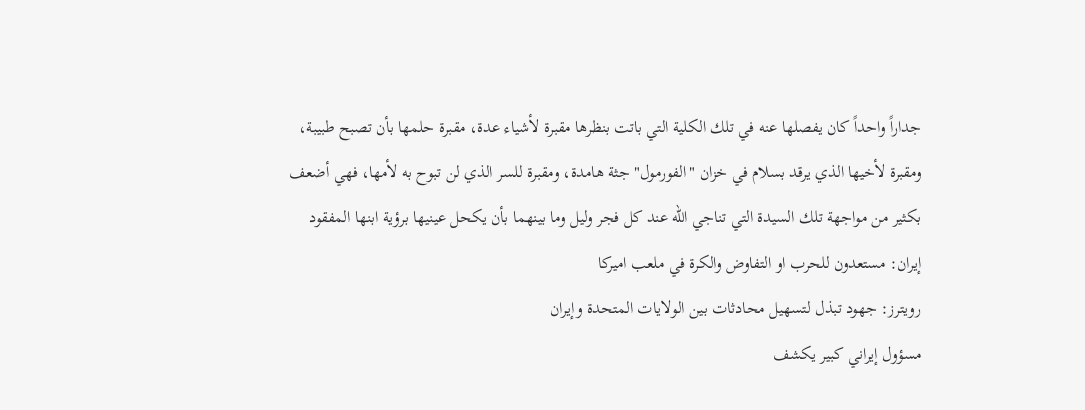جداراً واحداً كان يفصلها عنه في تلك الكلية التي باتت بنظرها مقبرة لأشياء عدة، مقبرة حلمها بأن تصبح طبيبة، ومقبرة لأخيها الذي يرقد بسلام في خزان "الفورمول" جثة هامدة، ومقبرة للسر الذي لن تبوح به لأمها، فهي أضعف بكثير من مواجهة تلك السيدة التي تناجي الله عند كل فجر وليل وما بينهما بأن يكحل عينيها برؤية ابنها المفقود
إيران: مستعدون للحرب او التفاوض والكرة في ملعب اميركا
رويترز: جهود تبذل لتسهيل محادثات بين الولايات المتحدة وإيران
مسؤول إيراني كبير يكشف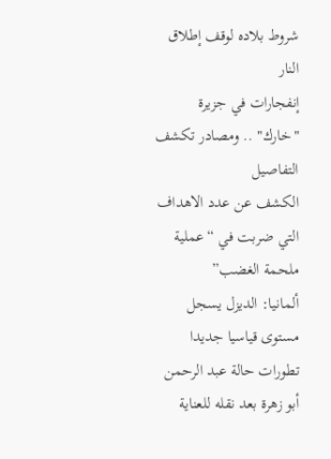شروط بلاده لوقف إطلاق النار
إنفجارات في جزيرة "خارك" .. ومصادر تكشف التفاصيل
الكشف عن عدد الاهداف التي ضربت في “عملية ملحمة الغضب”
ألمانيا: الديزل يسجل مستوى قياسيا جديدا
تطورات حالة عبد الرحمن أبو زهرة بعد نقله للعناية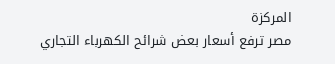المركزة
مصر ترفع أسعار بعض شرائح الكهرباء التجاري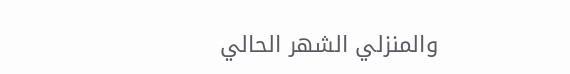والمنزلي الشهر الحالي